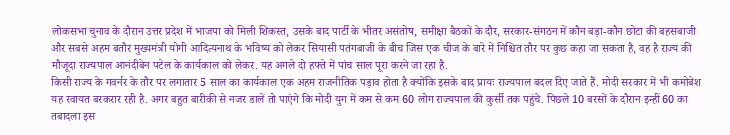लोकसभा चुनाव के दौरान उत्तर प्रदेश में भाजपा को मिली शिकस्त, उसके बाद पार्टी के भीतर असंतोष, समीक्षा बैठकों के दौर, सरकार-संगठन में कौन बड़ा-कौन छोटा की बहसबाजी और सबसे अहम बतौर मुख्यमंत्री योगी आदित्यनाथ के भविष्य को लेकर सियासी पतंगबाजी के बीच जिस एक चीज के बारे में निश्चित तौर पर कुछ कहा जा सकता है, वह है राज्य की मौजूदा राज्यपाल आनंदीबेन पटेल के कार्यकाल को लेकर. यह अगले दो हफ्ते में पांच साल पूरा करने जा रहा है.
किसी राज्य के गवर्नर के तौर पर लगातार 5 साल का कार्यकाल एक अहम राजनीतिक पड़ाव होता है क्योंकि इसके बाद प्रायः राज्यपाल बदल दिए जाते हैं. मोदी सरकार में भी कमोबेश यह रवायत बरकरार रही है. अगर बहुत बारीकी से नजर डालें तो पाएंगे कि मोदी युग में कम से कम 60 लोग राज्यपाल की कुर्सी तक पहुंचे. पिछले 10 बरसों के दौरान इन्हीं 60 का तबादला इस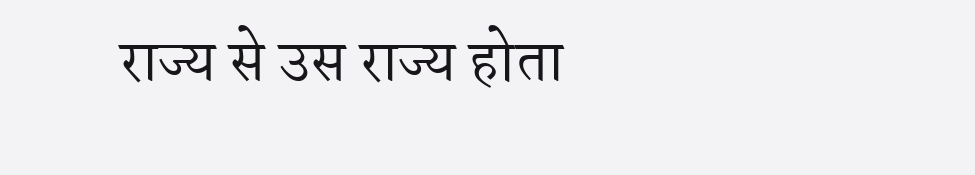राज्य से उस राज्य होता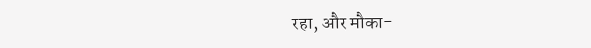रहा, और मौका-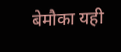बेमौका यही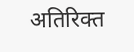अतिरिक्त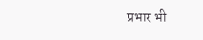प्रभार भी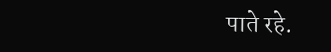पाते रहे.